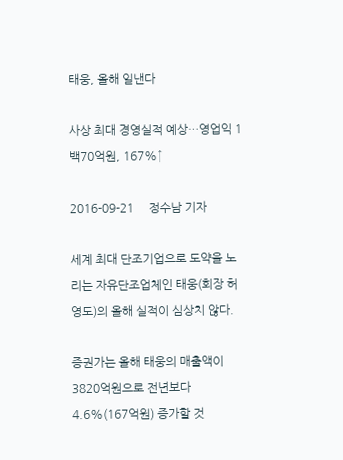태웅, 올해 일낸다

사상 최대 경영실적 예상…영업익 1백70억원, 167%↑

2016-09-21     정수남 기자

세계 최대 단조기업으로 도약을 노리는 자유단조업체인 태웅(회장 허영도)의 올해 실적이 심상치 않다.

증권가는 올해 태웅의 매출액이 3820억원으로 전년보다 4.6%(167억원) 증가할 것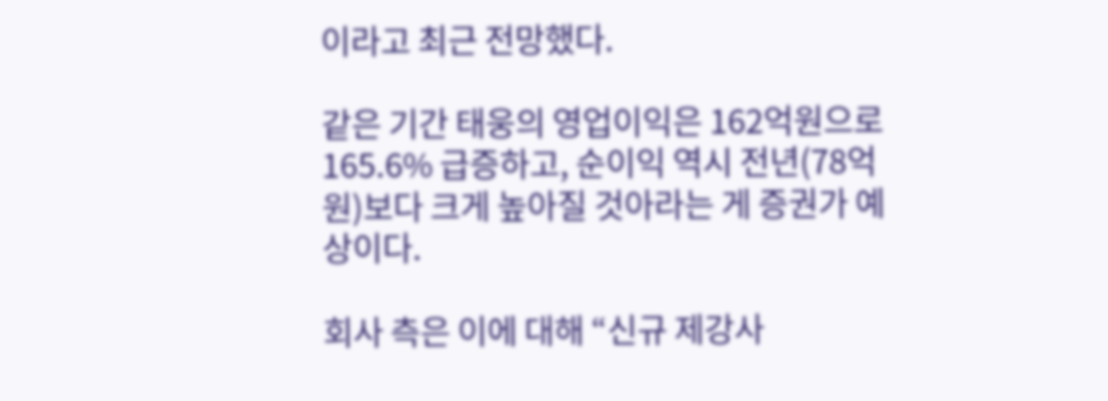이라고 최근 전망했다.

같은 기간 태웅의 영업이익은 162억원으로 165.6% 급증하고, 순이익 역시 전년(78억원)보다 크게 높아질 것아라는 게 증권가 예상이다.

회사 측은 이에 대해 “신규 제강사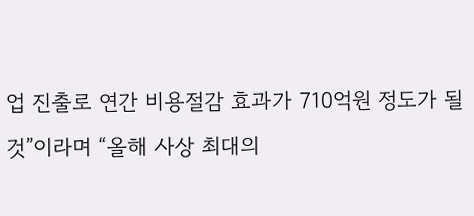업 진출로 연간 비용절감 효과가 710억원 정도가 될 것”이라며 “올해 사상 최대의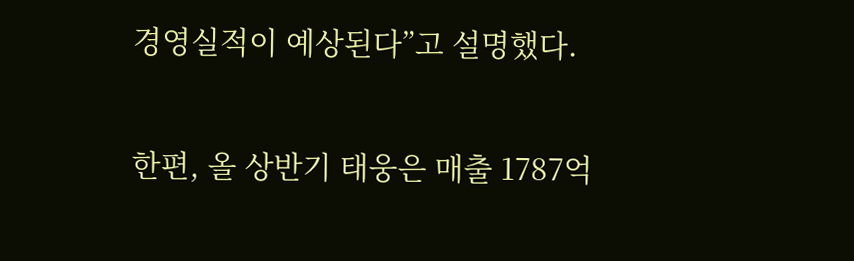경영실적이 예상된다”고 설명했다.

한편, 올 상반기 태웅은 매출 1787억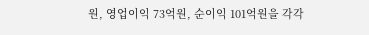원, 영업이익 73억원, 순이익 101억원을 각각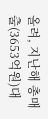올려, 지난해 총매출(3653억원)대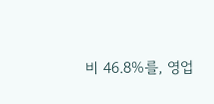비 46.8%를, 영업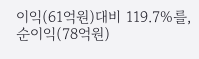이익(61억원)대비 119.7%를, 순이익(78억원)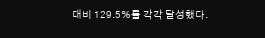대비 129.5%를 각각 달성했다.